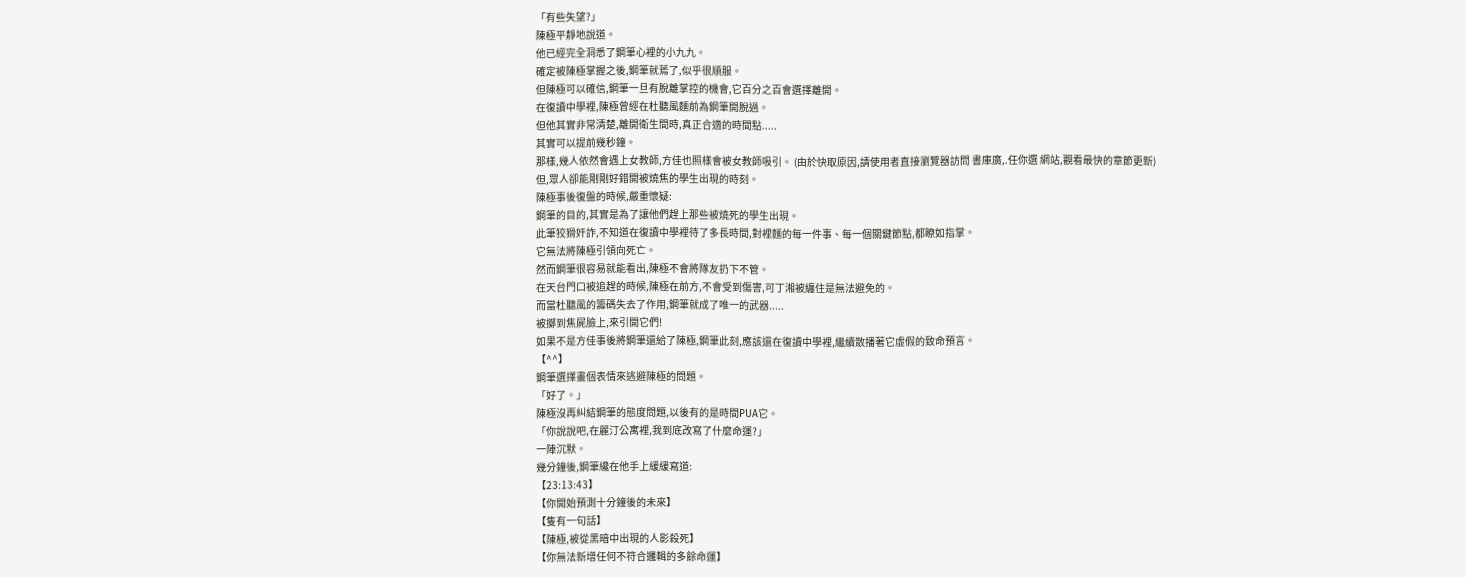「有些失望?」
陳極平靜地說道。
他已經完全洞悉了鋼筆心裡的小九九。
確定被陳極掌握之後,鋼筆就蔫了,似乎很順服。
但陳極可以確信,鋼筆一旦有脫離掌控的機會,它百分之百會選擇離開。
在復讀中學裡,陳極曾經在杜聽風麵前為鋼筆開脫過。
但他其實非常清楚,離開衛生間時,真正合適的時間點.....
其實可以提前幾秒鐘。
那樣,幾人依然會遇上女教師,方佳也照樣會被女教師吸引。 (由於快取原因,請使用者直接瀏覽器訪問 書庫廣,.任你選 網站,觀看最快的章節更新)
但,眾人卻能剛剛好錯開被燒焦的學生出現的時刻。
陳極事後復盤的時候,嚴重懷疑:
鋼筆的目的,其實是為了讓他們趕上那些被燒死的學生出現。
此筆狡猾奸詐,不知道在復讀中學裡待了多長時間,對裡麵的每一件事、每一個關鍵節點,都瞭如指掌。
它無法將陳極引領向死亡。
然而鋼筆很容易就能看出,陳極不會將隊友扔下不管。
在天台門口被追趕的時候,陳極在前方,不會受到傷害,可丁湘被纏住是無法避免的。
而當杜聽風的籌碼失去了作用,鋼筆就成了唯一的武器.....
被擲到焦屍臉上,來引開它們!
如果不是方佳事後將鋼筆還給了陳極,鋼筆此刻,應該還在復讀中學裡,繼續散播著它虛假的致命預言。
【^^】
鋼筆選擇畫個表情來逃避陳極的問題。
「好了。」
陳極沒再糾結鋼筆的態度問題,以後有的是時間PUA它。
「你說說吧,在麗汀公寓裡,我到底改寫了什麼命運?」
一陣沉默。
幾分鐘後,鋼筆纔在他手上緩緩寫道:
【23:13:43】
【你開始預測十分鐘後的未來】
【隻有一句話】
【陳極,被從黑暗中出現的人影殺死】
【你無法新增任何不符合邏輯的多餘命運】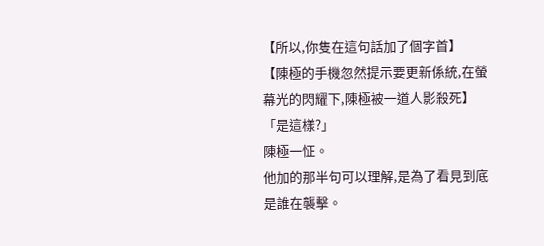【所以,你隻在這句話加了個字首】
【陳極的手機忽然提示要更新係統,在螢幕光的閃耀下,陳極被一道人影殺死】
「是這樣?」
陳極一怔。
他加的那半句可以理解,是為了看見到底是誰在襲擊。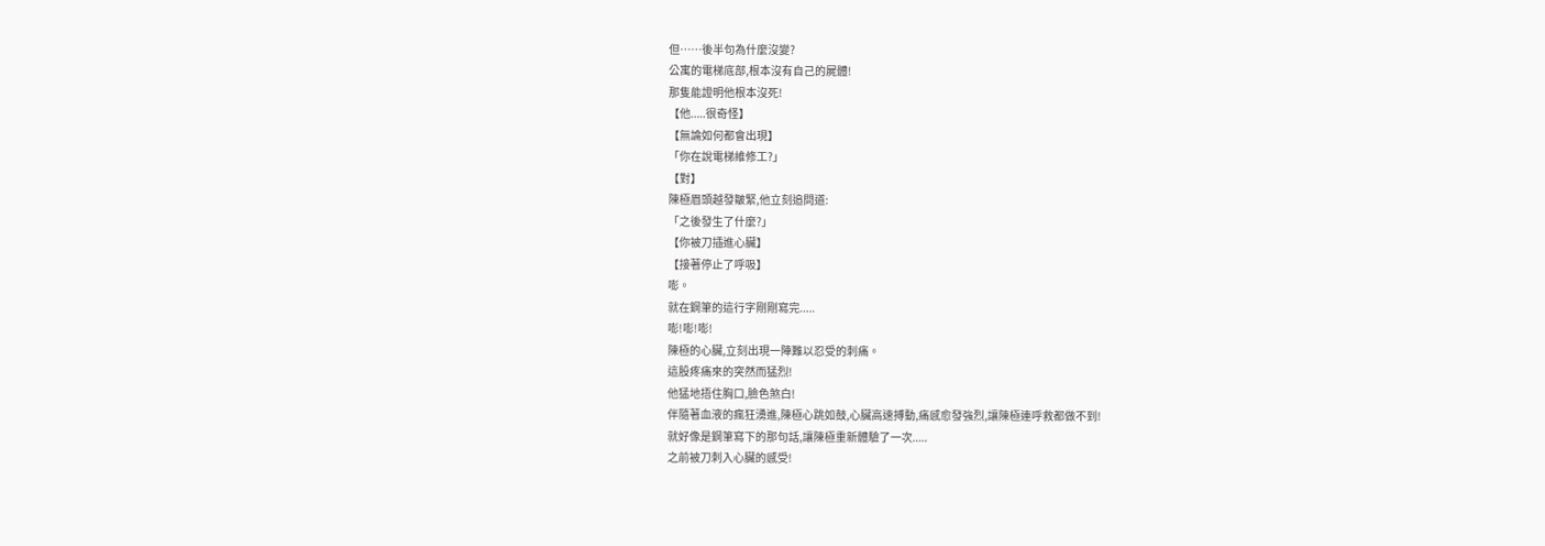但……後半句為什麼沒變?
公寓的電梯底部,根本沒有自己的屍體!
那隻能證明他根本沒死!
【他.....很奇怪】
【無論如何都會出現】
「你在說電梯維修工?」
【對】
陳極眉頭越發皺緊,他立刻追問道:
「之後發生了什麼?」
【你被刀插進心臟】
【接著停止了呼吸】
嘭。
就在鋼筆的這行字剛剛寫完.....
嘭!嘭!嘭!
陳極的心臟,立刻出現一陣難以忍受的刺痛。
這股疼痛來的突然而猛烈!
他猛地捂住胸口,臉色煞白!
伴隨著血液的瘋狂湧進,陳極心跳如鼓,心臟高速搏動,痛感愈發強烈,讓陳極連呼救都做不到!
就好像是鋼筆寫下的那句話,讓陳極重新體驗了一次.....
之前被刀刺入心臟的感受!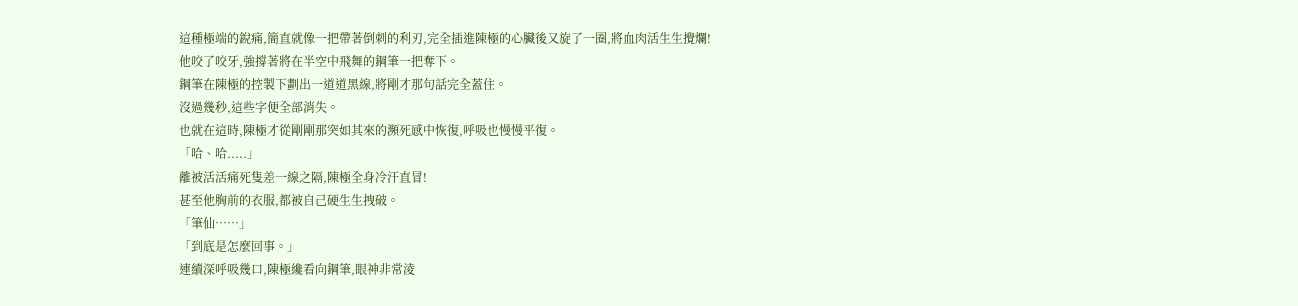這種極端的銳痛,簡直就像一把帶著倒刺的利刃,完全插進陳極的心臟後又旋了一圈,將血肉活生生攪爛!
他咬了咬牙,強撐著將在半空中飛舞的鋼筆一把奪下。
鋼筆在陳極的控製下劃出一道道黑線,將剛才那句話完全蓋住。
沒過幾秒,這些字便全部消失。
也就在這時,陳極才從剛剛那突如其來的瀕死感中恢復,呼吸也慢慢平復。
「哈、哈.....」
離被活活痛死隻差一線之隔,陳極全身冷汗直冒!
甚至他胸前的衣服,都被自己硬生生拽破。
「筆仙……」
「到底是怎麼回事。」
連續深呼吸幾口,陳極纔看向鋼筆,眼神非常淩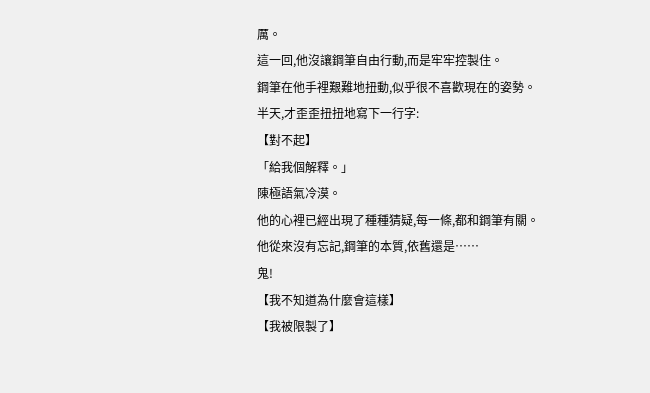厲。
這一回,他沒讓鋼筆自由行動,而是牢牢控製住。
鋼筆在他手裡艱難地扭動,似乎很不喜歡現在的姿勢。
半天,才歪歪扭扭地寫下一行字:
【對不起】
「給我個解釋。」
陳極語氣冷漠。
他的心裡已經出現了種種猜疑,每一條,都和鋼筆有關。
他從來沒有忘記,鋼筆的本質,依舊還是……
鬼!
【我不知道為什麼會這樣】
【我被限製了】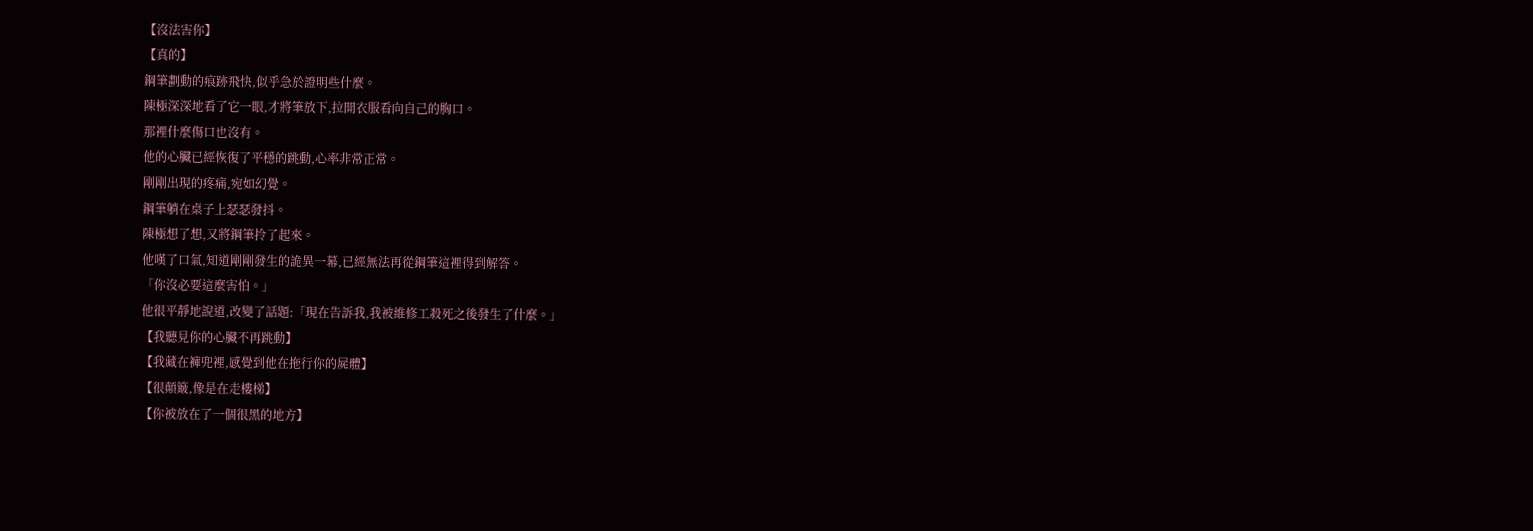【沒法害你】
【真的】
鋼筆劃動的痕跡飛快,似乎急於證明些什麼。
陳極深深地看了它一眼,才將筆放下,拉開衣服看向自己的胸口。
那裡什麼傷口也沒有。
他的心臟已經恢復了平穩的跳動,心率非常正常。
剛剛出現的疼痛,宛如幻覺。
鋼筆躺在桌子上瑟瑟發抖。
陳極想了想,又將鋼筆拎了起來。
他嘆了口氣,知道剛剛發生的詭異一幕,已經無法再從鋼筆這裡得到解答。
「你沒必要這麼害怕。」
他很平靜地說道,改變了話題:「現在告訴我,我被維修工殺死之後發生了什麼。」
【我聽見你的心臟不再跳動】
【我藏在褲兜裡,感覺到他在拖行你的屍體】
【很顛簸,像是在走樓梯】
【你被放在了一個很黑的地方】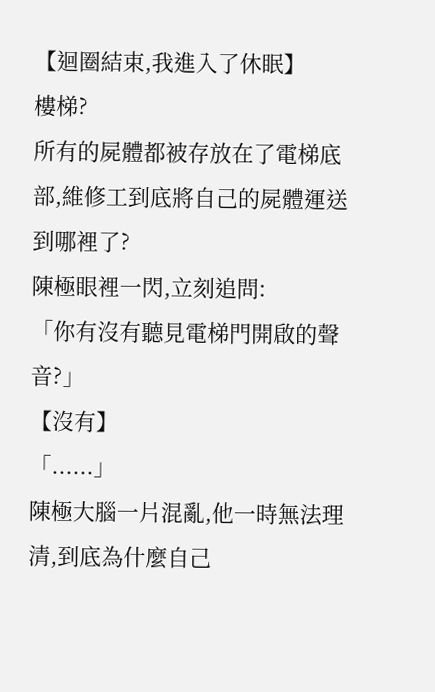【迴圈結束,我進入了休眠】
樓梯?
所有的屍體都被存放在了電梯底部,維修工到底將自己的屍體運送到哪裡了?
陳極眼裡一閃,立刻追問:
「你有沒有聽見電梯門開啟的聲音?」
【沒有】
「......」
陳極大腦一片混亂,他一時無法理清,到底為什麼自己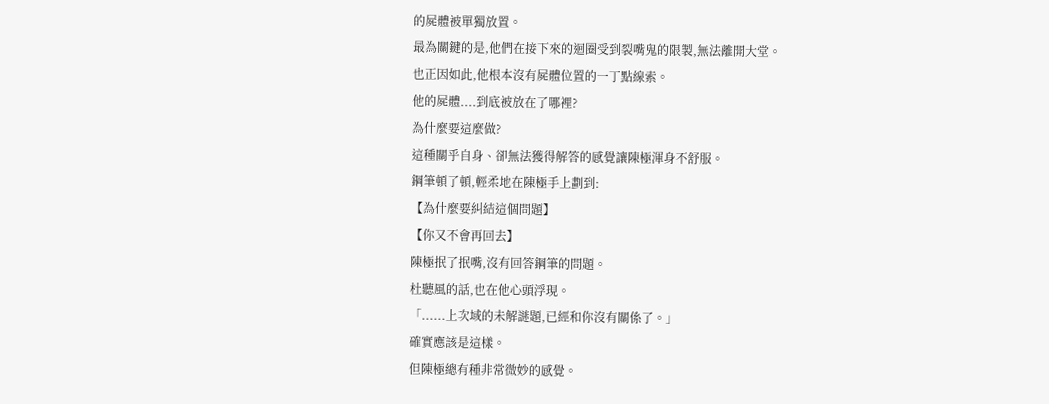的屍體被單獨放置。
最為關鍵的是,他們在接下來的迴圈受到裂嘴鬼的限製,無法離開大堂。
也正因如此,他根本沒有屍體位置的一丁點線索。
他的屍體....到底被放在了哪裡?
為什麼要這麼做?
這種關乎自身、卻無法獲得解答的感覺讓陳極渾身不舒服。
鋼筆頓了頓,輕柔地在陳極手上劃到:
【為什麼要糾結這個問題】
【你又不會再回去】
陳極抿了抿嘴,沒有回答鋼筆的問題。
杜聽風的話,也在他心頭浮現。
「......上次域的未解謎題,已經和你沒有關係了。」
確實應該是這樣。
但陳極總有種非常微妙的感覺。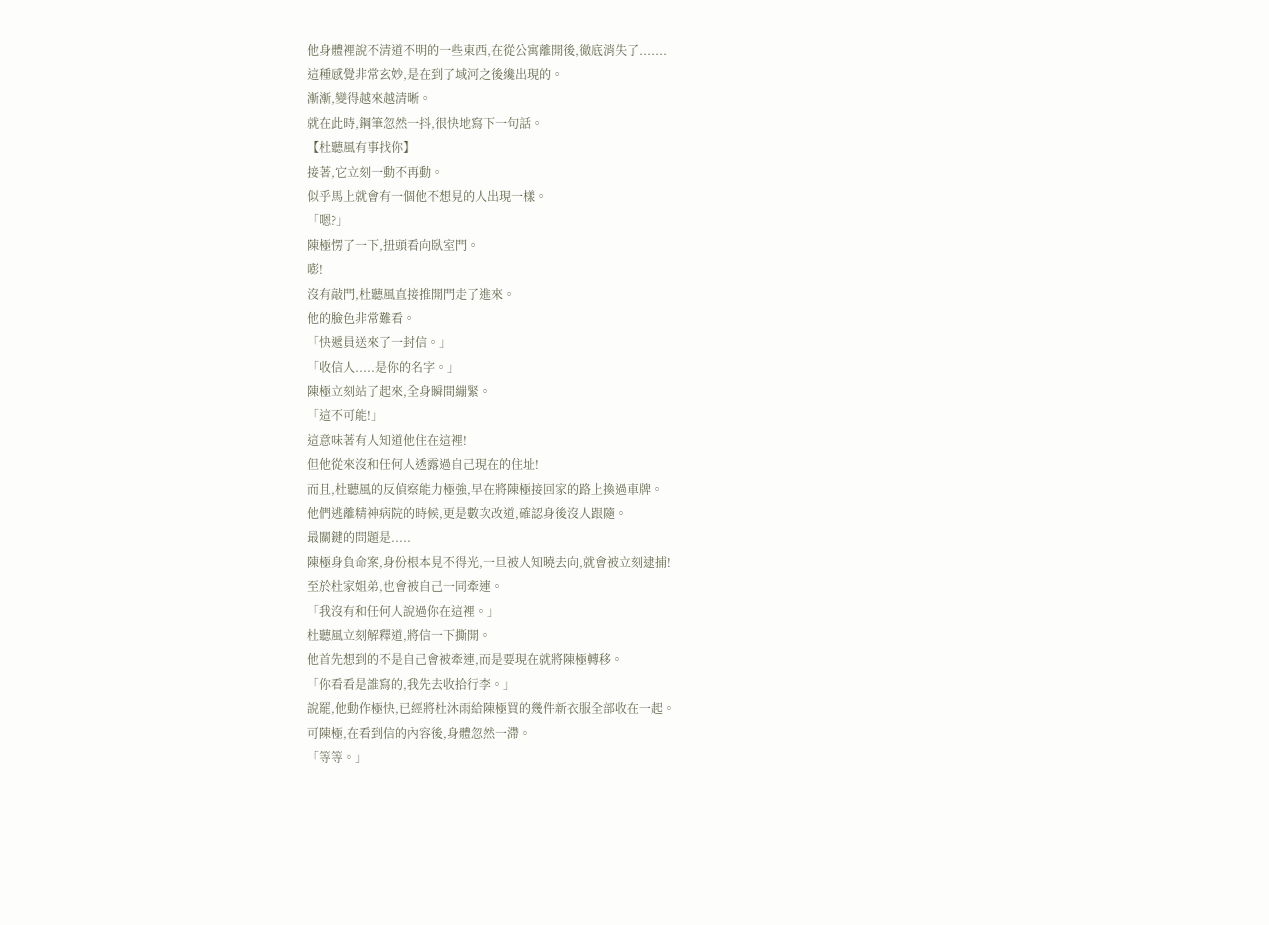他身體裡說不清道不明的一些東西,在從公寓離開後,徹底消失了.......
這種感覺非常玄妙,是在到了域河之後纔出現的。
漸漸,變得越來越清晰。
就在此時,鋼筆忽然一抖,很快地寫下一句話。
【杜聽風有事找你】
接著,它立刻一動不再動。
似乎馬上就會有一個他不想見的人出現一樣。
「嗯?」
陳極愣了一下,扭頭看向臥室門。
嘭!
沒有敲門,杜聽風直接推開門走了進來。
他的臉色非常難看。
「快遞員送來了一封信。」
「收信人.....是你的名字。」
陳極立刻站了起來,全身瞬間繃緊。
「這不可能!」
這意味著有人知道他住在這裡!
但他從來沒和任何人透露過自己現在的住址!
而且,杜聽風的反偵察能力極強,早在將陳極接回家的路上換過車牌。
他們逃離精神病院的時候,更是數次改道,確認身後沒人跟隨。
最關鍵的問題是.....
陳極身負命案,身份根本見不得光,一旦被人知曉去向,就會被立刻逮捕!
至於杜家姐弟,也會被自己一同牽連。
「我沒有和任何人說過你在這裡。」
杜聽風立刻解釋道,將信一下撕開。
他首先想到的不是自己會被牽連,而是要現在就將陳極轉移。
「你看看是誰寫的,我先去收拾行李。」
說罷,他動作極快,已經將杜沐雨給陳極買的幾件新衣服全部收在一起。
可陳極,在看到信的內容後,身體忽然一滯。
「等等。」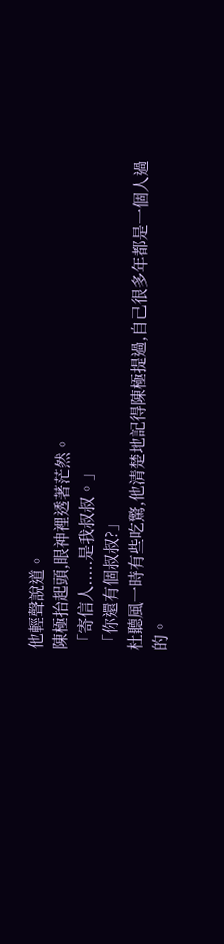他輕聲說道。
陳極抬起頭,眼神裡透著茫然。
「寄信人.....是我叔叔。」
「你還有個叔叔?」
杜聽風一時有些吃驚,他清楚地記得陳極提過,自己很多年都是一個人過的。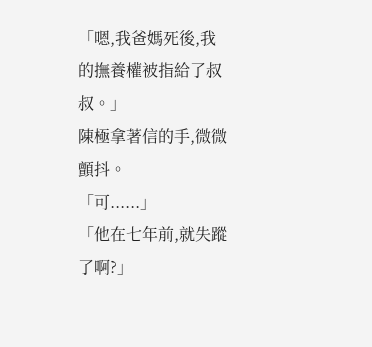「嗯,我爸媽死後,我的撫養權被指給了叔叔。」
陳極拿著信的手,微微顫抖。
「可......」
「他在七年前,就失蹤了啊?」